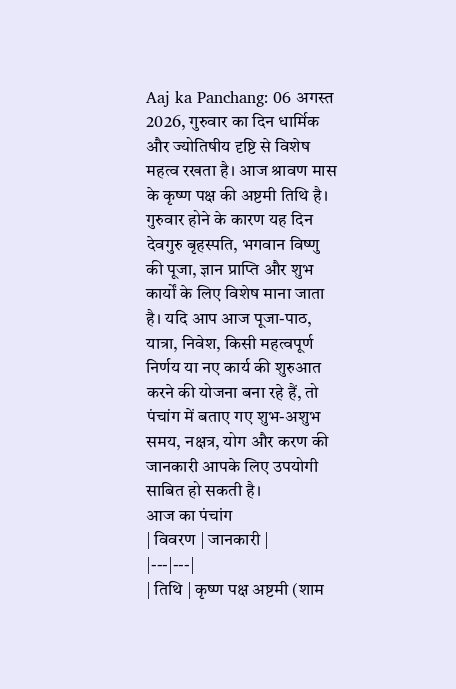Aaj ka Panchang: 06 अगस्त 2026, गुरुवार का दिन धार्मिक और ज्योतिषीय दृष्टि से विशेष महत्व रखता है। आज श्रावण मास के कृष्ण पक्ष की अष्टमी तिथि है। गुरुवार होने के कारण यह दिन देवगुरु बृहस्पति, भगवान विष्णु की पूजा, ज्ञान प्राप्ति और शुभ कार्यों के लिए विशेष माना जाता है। यदि आप आज पूजा-पाठ, यात्रा, निवेश, किसी महत्वपूर्ण निर्णय या नए कार्य की शुरुआत करने की योजना बना रहे हैं, तो पंचांग में बताए गए शुभ-अशुभ समय, नक्षत्र, योग और करण की जानकारी आपके लिए उपयोगी साबित हो सकती है।
आज का पंचांग
| विवरण | जानकारी |
|---|---|
| तिथि | कृष्ण पक्ष अष्टमी (शाम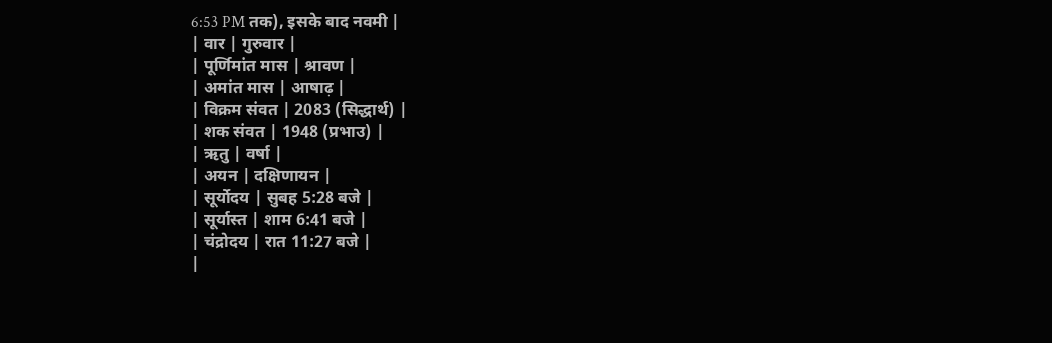6:53 PM तक), इसके बाद नवमी |
| वार | गुरुवार |
| पूर्णिमांत मास | श्रावण |
| अमांत मास | आषाढ़ |
| विक्रम संवत | 2083 (सिद्धार्थ) |
| शक संवत | 1948 (प्रभाउ) |
| ऋतु | वर्षा |
| अयन | दक्षिणायन |
| सूर्योदय | सुबह 5:28 बजे |
| सूर्यास्त | शाम 6:41 बजे |
| चंद्रोदय | रात 11:27 बजे |
|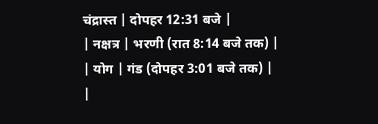चंद्रास्त | दोपहर 12:31 बजे |
| नक्षत्र | भरणी (रात 8:14 बजे तक) |
| योग | गंड (दोपहर 3:01 बजे तक) |
|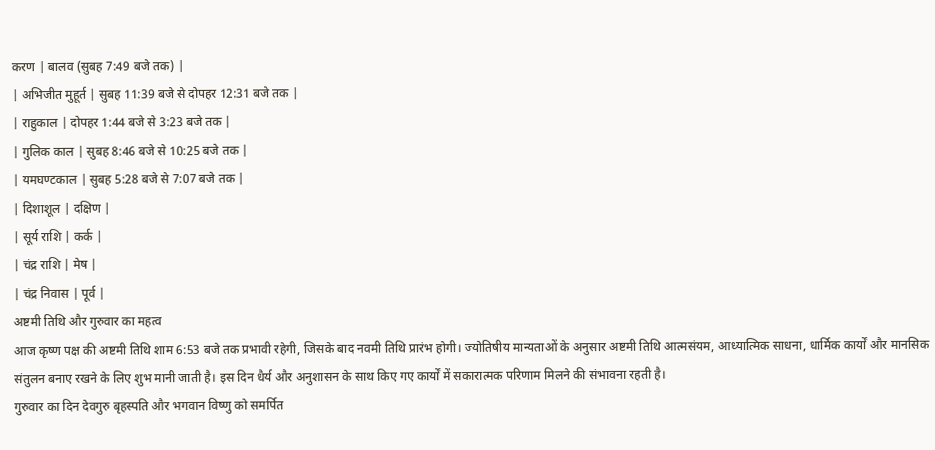करण | बालव (सुबह 7:49 बजे तक) |
| अभिजीत मुहूर्त | सुबह 11:39 बजे से दोपहर 12:31 बजे तक |
| राहुकाल | दोपहर 1:44 बजे से 3:23 बजे तक |
| गुलिक काल | सुबह 8:46 बजे से 10:25 बजे तक |
| यमघण्टकाल | सुबह 5:28 बजे से 7:07 बजे तक |
| दिशाशूल | दक्षिण |
| सूर्य राशि | कर्क |
| चंद्र राशि | मेष |
| चंद्र निवास | पूर्व |
अष्टमी तिथि और गुरुवार का महत्व
आज कृष्ण पक्ष की अष्टमी तिथि शाम 6:53 बजे तक प्रभावी रहेगी, जिसके बाद नवमी तिथि प्रारंभ होगी। ज्योतिषीय मान्यताओं के अनुसार अष्टमी तिथि आत्मसंयम, आध्यात्मिक साधना, धार्मिक कार्यों और मानसिक संतुलन बनाए रखने के लिए शुभ मानी जाती है। इस दिन धैर्य और अनुशासन के साथ किए गए कार्यों में सकारात्मक परिणाम मिलने की संभावना रहती है।
गुरुवार का दिन देवगुरु बृहस्पति और भगवान विष्णु को समर्पित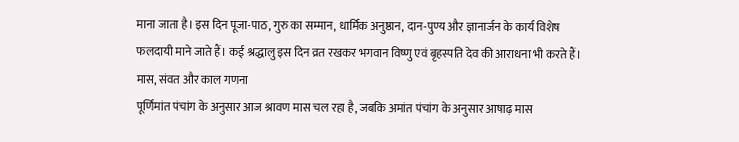माना जाता है। इस दिन पूजा-पाठ, गुरु का सम्मान, धार्मिक अनुष्ठान, दान-पुण्य और ज्ञानार्जन के कार्य विशेष फलदायी माने जाते हैं। कई श्रद्धालु इस दिन व्रत रखकर भगवान विष्णु एवं बृहस्पति देव की आराधना भी करते हैं।
मास, संवत और काल गणना
पूर्णिमांत पंचांग के अनुसार आज श्रावण मास चल रहा है, जबकि अमांत पंचांग के अनुसार आषाढ़ मास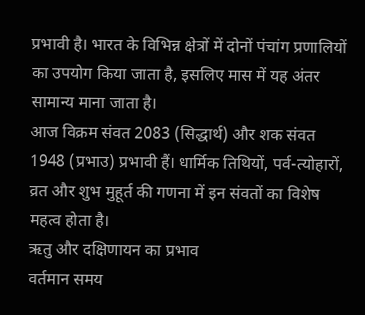प्रभावी है। भारत के विभिन्न क्षेत्रों में दोनों पंचांग प्रणालियों का उपयोग किया जाता है, इसलिए मास में यह अंतर सामान्य माना जाता है।
आज विक्रम संवत 2083 (सिद्धार्थ) और शक संवत 1948 (प्रभाउ) प्रभावी हैं। धार्मिक तिथियों, पर्व-त्योहारों, व्रत और शुभ मुहूर्त की गणना में इन संवतों का विशेष महत्व होता है।
ऋतु और दक्षिणायन का प्रभाव
वर्तमान समय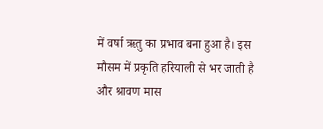में वर्षा ऋतु का प्रभाव बना हुआ है। इस मौसम में प्रकृति हरियाली से भर जाती है और श्रावण मास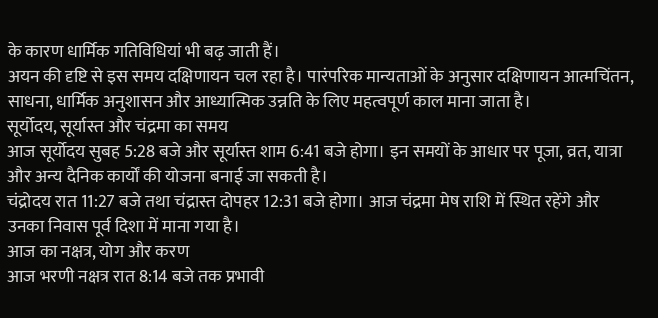के कारण धार्मिक गतिविधियां भी बढ़ जाती हैं।
अयन की दृष्टि से इस समय दक्षिणायन चल रहा है। पारंपरिक मान्यताओं के अनुसार दक्षिणायन आत्मचिंतन, साधना, धार्मिक अनुशासन और आध्यात्मिक उन्नति के लिए महत्वपूर्ण काल माना जाता है।
सूर्योदय, सूर्यास्त और चंद्रमा का समय
आज सूर्योदय सुबह 5:28 बजे और सूर्यास्त शाम 6:41 बजे होगा। इन समयों के आधार पर पूजा, व्रत, यात्रा और अन्य दैनिक कार्यों की योजना बनाई जा सकती है।
चंद्रोदय रात 11:27 बजे तथा चंद्रास्त दोपहर 12:31 बजे होगा। आज चंद्रमा मेष राशि में स्थित रहेंगे और उनका निवास पूर्व दिशा में माना गया है।
आज का नक्षत्र, योग और करण
आज भरणी नक्षत्र रात 8:14 बजे तक प्रभावी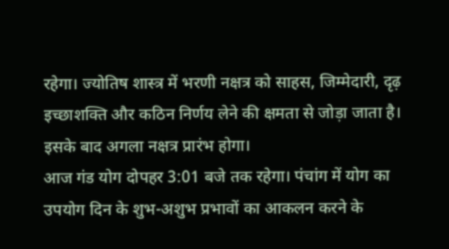रहेगा। ज्योतिष शास्त्र में भरणी नक्षत्र को साहस, जिम्मेदारी, दृढ़ इच्छाशक्ति और कठिन निर्णय लेने की क्षमता से जोड़ा जाता है। इसके बाद अगला नक्षत्र प्रारंभ होगा।
आज गंड योग दोपहर 3:01 बजे तक रहेगा। पंचांग में योग का उपयोग दिन के शुभ-अशुभ प्रभावों का आकलन करने के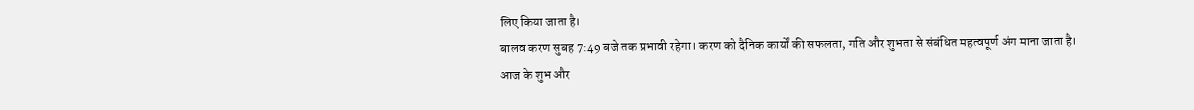लिए किया जाता है।
बालव करण सुबह 7:49 बजे तक प्रभावी रहेगा। करण को दैनिक कार्यों की सफलता, गति और शुभता से संबंधित महत्वपूर्ण अंग माना जाता है।
आज के शुभ और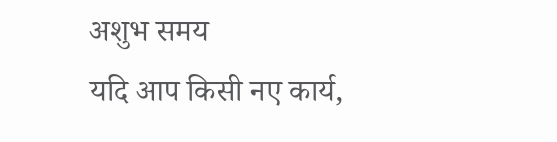अशुभ समय
यदि आप किसी नए कार्य,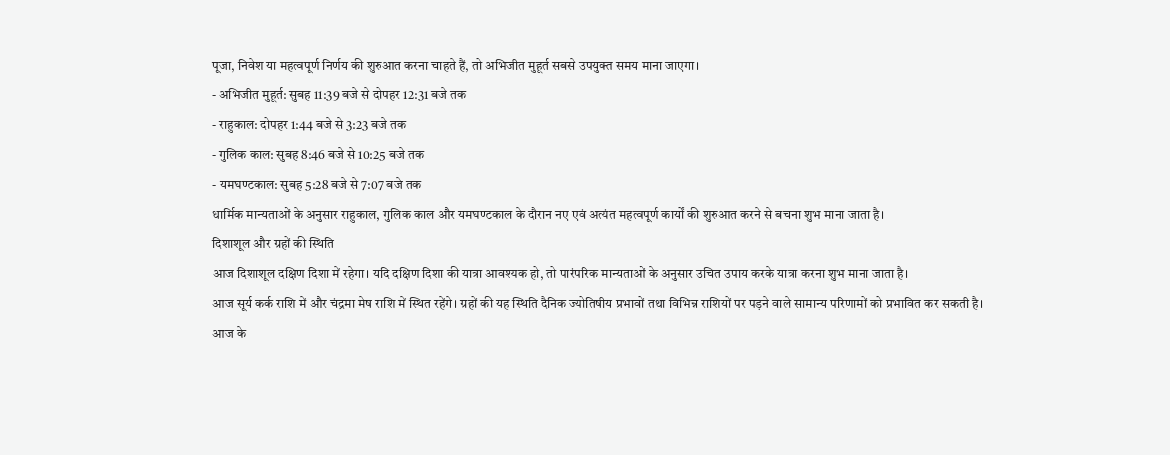पूजा, निवेश या महत्वपूर्ण निर्णय की शुरुआत करना चाहते हैं, तो अभिजीत मुहूर्त सबसे उपयुक्त समय माना जाएगा।
- अभिजीत मुहूर्त: सुबह 11:39 बजे से दोपहर 12:31 बजे तक
- राहुकाल: दोपहर 1:44 बजे से 3:23 बजे तक
- गुलिक काल: सुबह 8:46 बजे से 10:25 बजे तक
- यमघण्टकाल: सुबह 5:28 बजे से 7:07 बजे तक
धार्मिक मान्यताओं के अनुसार राहुकाल, गुलिक काल और यमघण्टकाल के दौरान नए एवं अत्यंत महत्वपूर्ण कार्यों की शुरुआत करने से बचना शुभ माना जाता है।
दिशाशूल और ग्रहों की स्थिति
आज दिशाशूल दक्षिण दिशा में रहेगा। यदि दक्षिण दिशा की यात्रा आवश्यक हो, तो पारंपरिक मान्यताओं के अनुसार उचित उपाय करके यात्रा करना शुभ माना जाता है।
आज सूर्य कर्क राशि में और चंद्रमा मेष राशि में स्थित रहेंगे। ग्रहों की यह स्थिति दैनिक ज्योतिषीय प्रभावों तथा विभिन्न राशियों पर पड़ने वाले सामान्य परिणामों को प्रभावित कर सकती है।
आज के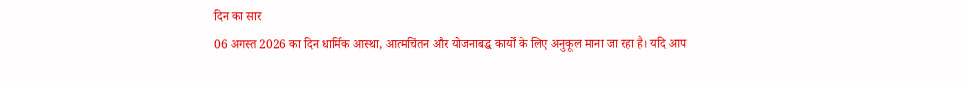दिन का सार
06 अगस्त 2026 का दिन धार्मिक आस्था, आत्मचिंतन और योजनाबद्ध कार्यों के लिए अनुकूल माना जा रहा है। यदि आप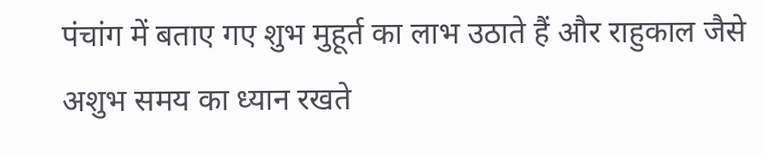पंचांग में बताए गए शुभ मुहूर्त का लाभ उठाते हैं और राहुकाल जैसे अशुभ समय का ध्यान रखते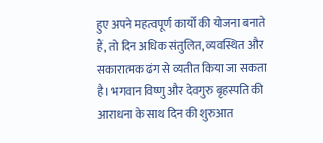हुए अपने महत्वपूर्ण कार्यों की योजना बनाते हैं, तो दिन अधिक संतुलित, व्यवस्थित और सकारात्मक ढंग से व्यतीत किया जा सकता है। भगवान विष्णु और देवगुरु बृहस्पति की आराधना के साथ दिन की शुरुआत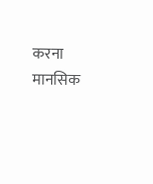करना मानसिक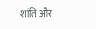शांति और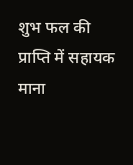शुभ फल की प्राप्ति में सहायक माना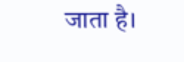जाता है।